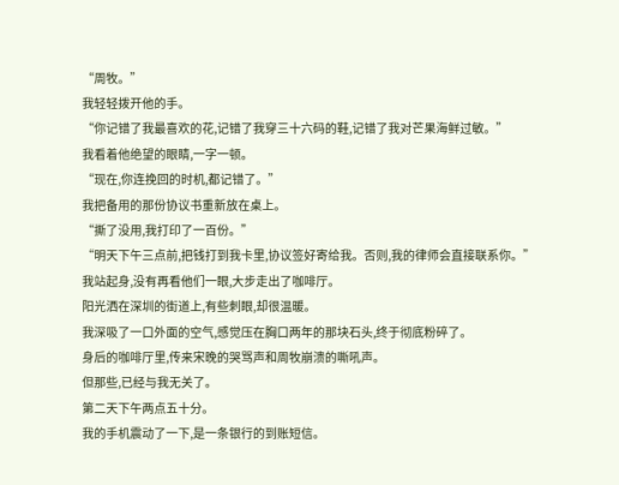“周牧。”
我轻轻拨开他的手。
“你记错了我最喜欢的花,记错了我穿三十六码的鞋,记错了我对芒果海鲜过敏。”
我看着他绝望的眼睛,一字一顿。
“现在,你连挽回的时机,都记错了。”
我把备用的那份协议书重新放在桌上。
“撕了没用,我打印了一百份。”
“明天下午三点前,把钱打到我卡里,协议签好寄给我。否则,我的律师会直接联系你。”
我站起身,没有再看他们一眼,大步走出了咖啡厅。
阳光洒在深圳的街道上,有些刺眼,却很温暖。
我深吸了一口外面的空气,感觉压在胸口两年的那块石头,终于彻底粉碎了。
身后的咖啡厅里,传来宋晚的哭骂声和周牧崩溃的嘶吼声。
但那些,已经与我无关了。
第二天下午两点五十分。
我的手机震动了一下,是一条银行的到账短信。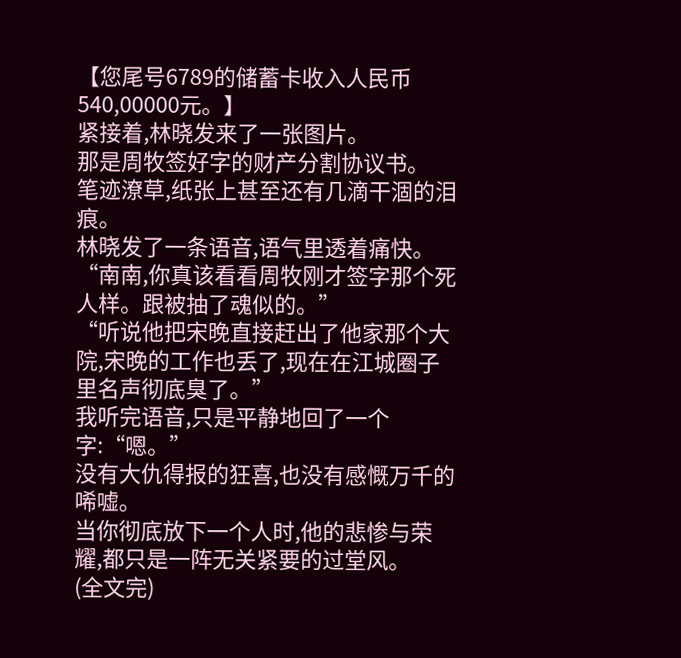【您尾号6789的储蓄卡收入人民币540,00000元。】
紧接着,林晓发来了一张图片。
那是周牧签好字的财产分割协议书。
笔迹潦草,纸张上甚至还有几滴干涸的泪痕。
林晓发了一条语音,语气里透着痛快。
“南南,你真该看看周牧刚才签字那个死人样。跟被抽了魂似的。”
“听说他把宋晚直接赶出了他家那个大院,宋晚的工作也丢了,现在在江城圈子里名声彻底臭了。”
我听完语音,只是平静地回了一个字:“嗯。”
没有大仇得报的狂喜,也没有感慨万千的唏嘘。
当你彻底放下一个人时,他的悲惨与荣耀,都只是一阵无关紧要的过堂风。
(全文完)